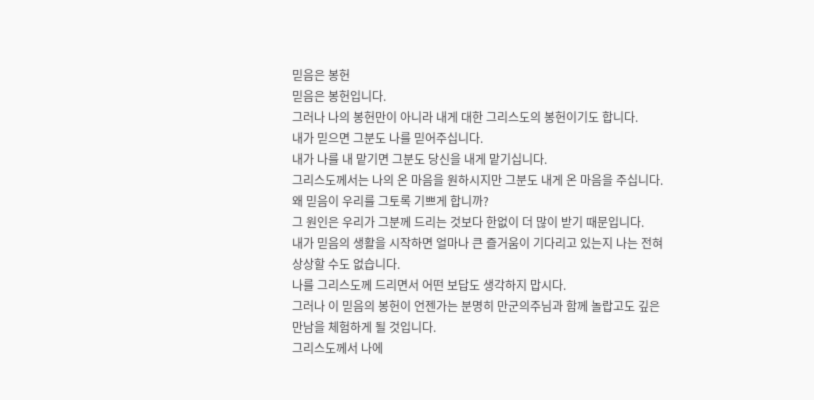믿음은 봉헌
믿음은 봉헌입니다.
그러나 나의 봉헌만이 아니라 내게 대한 그리스도의 봉헌이기도 합니다.
내가 믿으면 그분도 나를 믿어주십니다.
내가 나를 내 맡기면 그분도 당신을 내게 맡기십니다.
그리스도께서는 나의 온 마음을 원하시지만 그분도 내게 온 마음을 주십니다.
왜 믿음이 우리를 그토록 기쁘게 합니까?
그 원인은 우리가 그분께 드리는 것보다 한없이 더 많이 받기 때문입니다.
내가 믿음의 생활을 시작하면 얼마나 큰 즐거움이 기다리고 있는지 나는 전혀
상상할 수도 없습니다.
나를 그리스도께 드리면서 어떤 보답도 생각하지 맙시다.
그러나 이 믿음의 봉헌이 언젠가는 분명히 만군의주님과 함께 놀랍고도 깊은
만남을 체험하게 될 것입니다.
그리스도께서 나에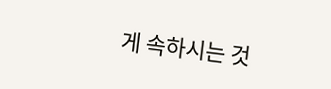게 속하시는 것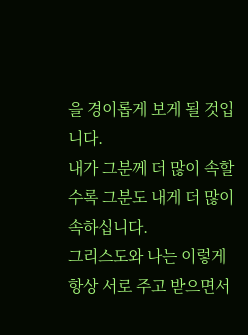을 경이롭게 보게 될 것입니다.
내가 그분께 더 많이 속할수록 그분도 내게 더 많이 속하십니다.
그리스도와 나는 이렇게 항상 서로 주고 받으면서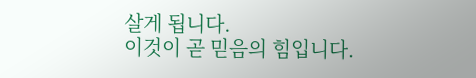살게 됩니다.
이것이 곧 믿음의 힘입니다.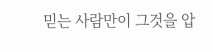믿는 사람만이 그것을 압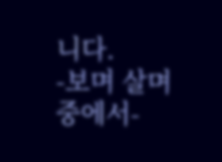니다.
-보며 살며 중에서-